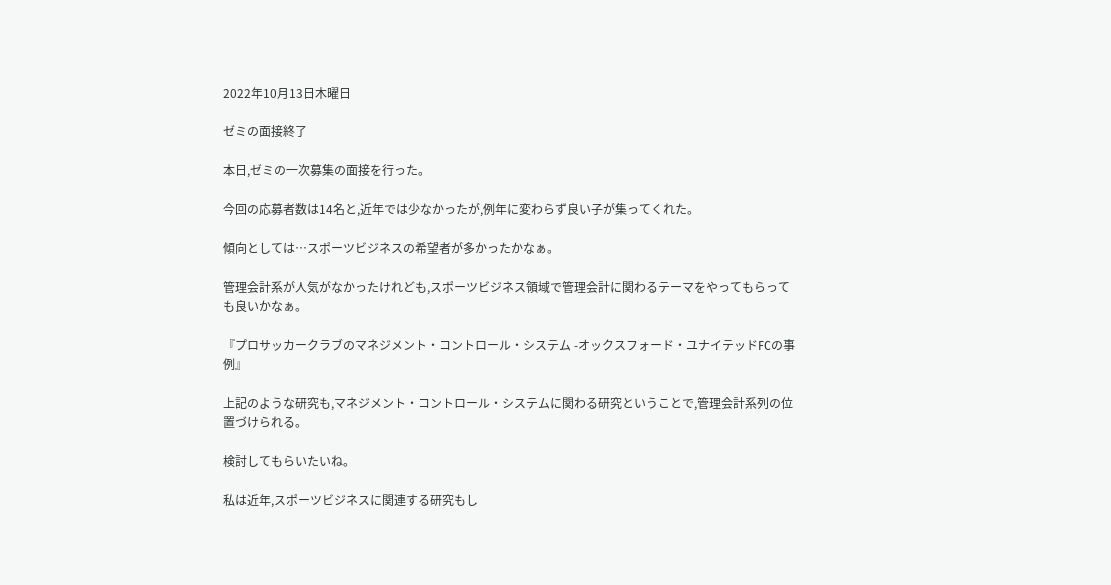2022年10月13日木曜日

ゼミの面接終了

本日,ゼミの一次募集の面接を行った。

今回の応募者数は14名と,近年では少なかったが,例年に変わらず良い子が集ってくれた。

傾向としては…スポーツビジネスの希望者が多かったかなぁ。

管理会計系が人気がなかったけれども,スポーツビジネス領域で管理会計に関わるテーマをやってもらっても良いかなぁ。

『プロサッカークラブのマネジメント・コントロール・システム -オックスフォード・ユナイテッドFCの事例』

上記のような研究も,マネジメント・コントロール・システムに関わる研究ということで,管理会計系列の位置づけられる。

検討してもらいたいね。

私は近年,スポーツビジネスに関連する研究もし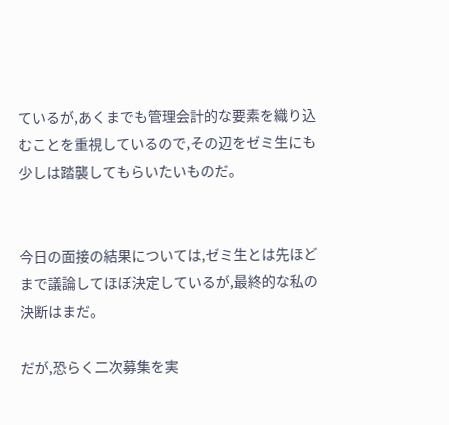ているが,あくまでも管理会計的な要素を織り込むことを重視しているので,その辺をゼミ生にも少しは踏襲してもらいたいものだ。


今日の面接の結果については,ゼミ生とは先ほどまで議論してほぼ決定しているが,最終的な私の決断はまだ。

だが,恐らく二次募集を実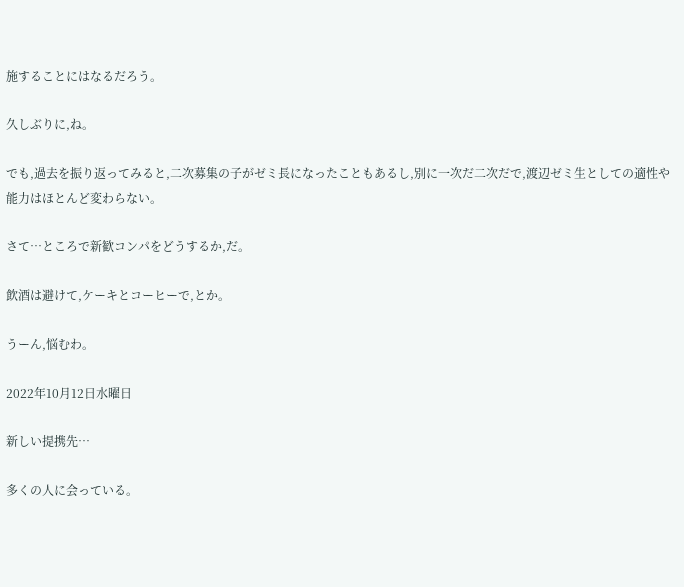施することにはなるだろう。

久しぶりに,ね。

でも,過去を振り返ってみると,二次募集の子がゼミ長になったこともあるし,別に一次だ二次だで,渡辺ゼミ生としての適性や能力はほとんど変わらない。

さて…ところで新歓コンパをどうするか,だ。

飲酒は避けて,ケーキとコーヒーで,とか。

うーん,悩むわ。

2022年10月12日水曜日

新しい提携先…

多くの人に会っている。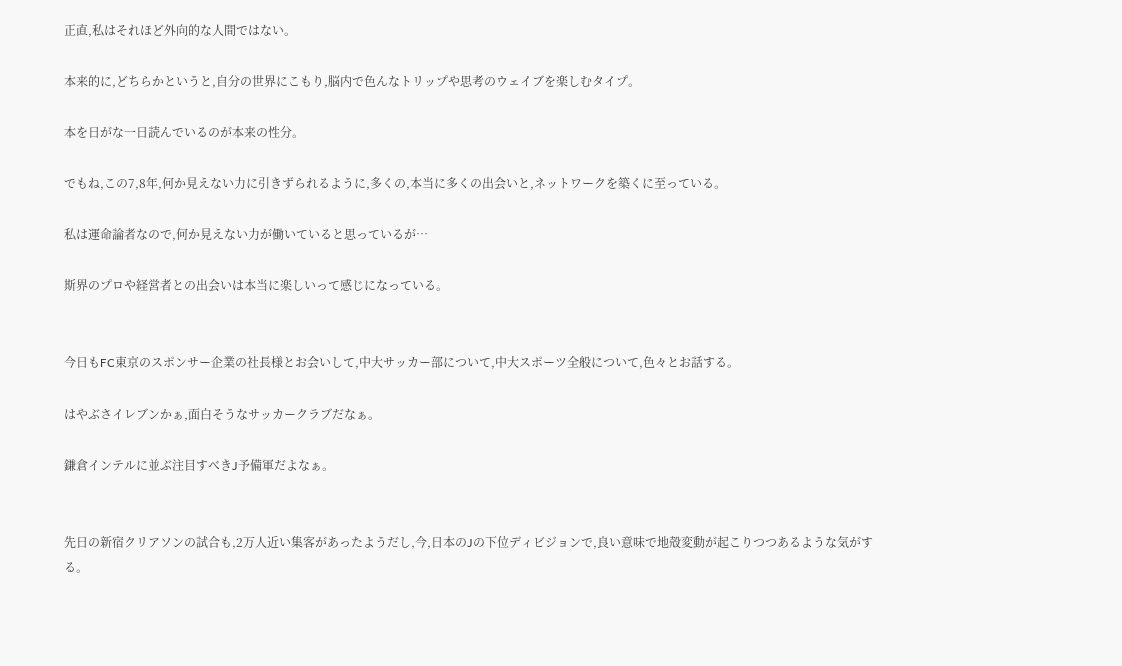正直,私はそれほど外向的な人間ではない。

本来的に,どちらかというと,自分の世界にこもり,脳内で色んなトリップや思考のウェイブを楽しむタイプ。

本を日がな一日読んでいるのが本来の性分。

でもね,この7,8年,何か見えない力に引きずられるように,多くの,本当に多くの出会いと,ネットワークを築くに至っている。

私は運命論者なので,何か見えない力が働いていると思っているが…

斯界のプロや経営者との出会いは本当に楽しいって感じになっている。


今日もFC東京のスポンサー企業の社長様とお会いして,中大サッカー部について,中大スポーツ全般について,色々とお話する。

はやぶさイレブンかぁ,面白そうなサッカークラブだなぁ。

鎌倉インテルに並ぶ注目すべきJ予備軍だよなぁ。


先日の新宿クリアソンの試合も,2万人近い集客があったようだし,今,日本のJの下位ディビジョンで,良い意味で地殻変動が起こりつつあるような気がする。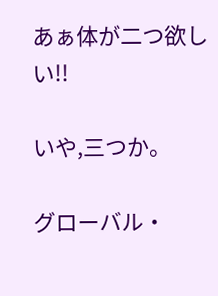あぁ体が二つ欲しい!!

いや,三つか。

グローバル・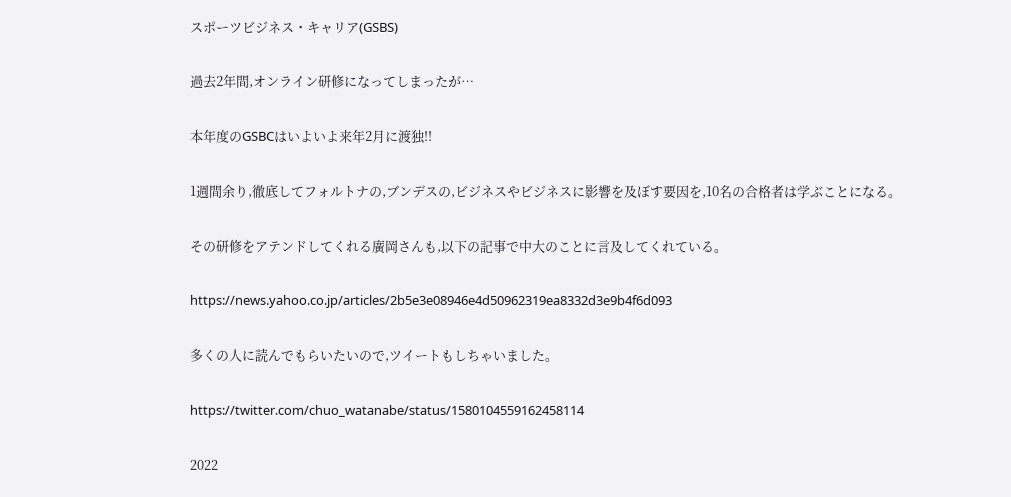スポーツビジネス・キャリア(GSBS)

過去2年間,オンライン研修になってしまったが…

本年度のGSBCはいよいよ来年2月に渡独!!

1週間余り,徹底してフォルトナの,ブンデスの,ビジネスやビジネスに影響を及ぼす要因を,10名の合格者は学ぶことになる。

その研修をアテンドしてくれる廣岡さんも,以下の記事で中大のことに言及してくれている。

https://news.yahoo.co.jp/articles/2b5e3e08946e4d50962319ea8332d3e9b4f6d093

多くの人に読んでもらいたいので,ツイートもしちゃいました。

https://twitter.com/chuo_watanabe/status/1580104559162458114

2022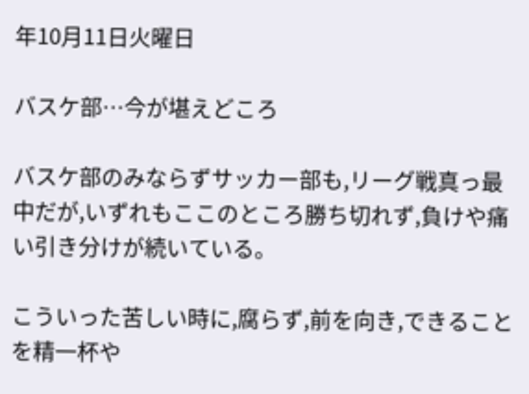年10月11日火曜日

バスケ部…今が堪えどころ

バスケ部のみならずサッカー部も,リーグ戦真っ最中だが,いずれもここのところ勝ち切れず,負けや痛い引き分けが続いている。

こういった苦しい時に,腐らず,前を向き,できることを精一杯や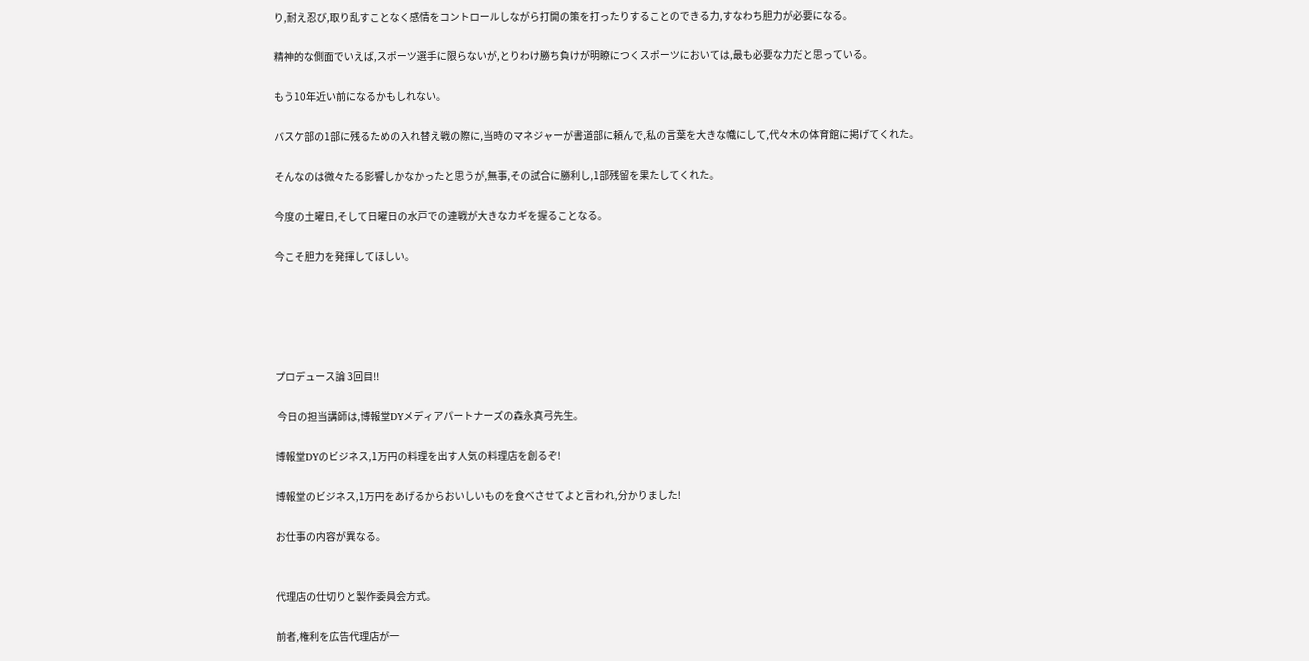り,耐え忍び,取り乱すことなく感情をコントロールしながら打開の策を打ったりすることのできる力,すなわち胆力が必要になる。

精神的な側面でいえば,スポーツ選手に限らないが,とりわけ勝ち負けが明瞭につくスポーツにおいては,最も必要な力だと思っている。

もう10年近い前になるかもしれない。

バスケ部の1部に残るための入れ替え戦の際に,当時のマネジャーが書道部に頼んで,私の言葉を大きな幟にして,代々木の体育館に掲げてくれた。

そんなのは微々たる影響しかなかったと思うが,無事,その試合に勝利し,1部残留を果たしてくれた。

今度の土曜日,そして日曜日の水戸での連戦が大きなカギを握ることなる。

今こそ胆力を発揮してほしい。





プロデュース論 3回目!!

 今日の担当講師は,博報堂DYメディアパートナーズの森永真弓先生。

博報堂DYのビジネス,1万円の料理を出す人気の料理店を創るぞ!

博報堂のビジネス,1万円をあげるからおいしいものを食べさせてよと言われ,分かりました!

お仕事の内容が異なる。


代理店の仕切りと製作委員会方式。

前者,権利を広告代理店が一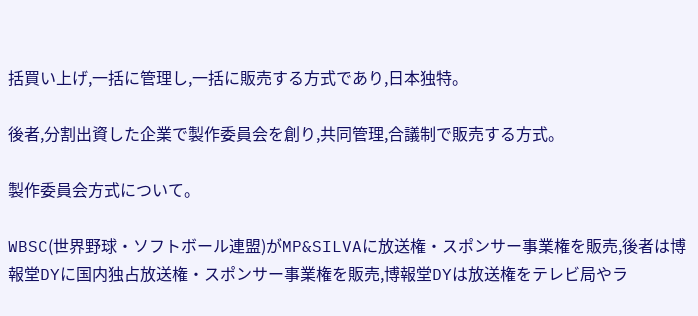括買い上げ,一括に管理し,一括に販売する方式であり,日本独特。

後者,分割出資した企業で製作委員会を創り,共同管理,合議制で販売する方式。

製作委員会方式について。

WBSC(世界野球・ソフトボール連盟)がMP&SILVAに放送権・スポンサー事業権を販売,後者は博報堂DYに国内独占放送権・スポンサー事業権を販売,博報堂DYは放送権をテレビ局やラ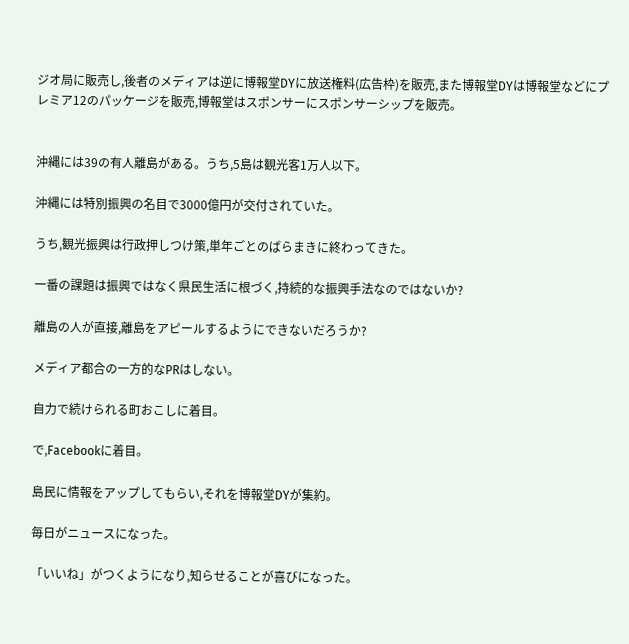ジオ局に販売し,後者のメディアは逆に博報堂DYに放送権料(広告枠)を販売,また博報堂DYは博報堂などにプレミア12のパッケージを販売,博報堂はスポンサーにスポンサーシップを販売。


沖縄には39の有人離島がある。うち,5島は観光客1万人以下。

沖縄には特別振興の名目で3000億円が交付されていた。

うち,観光振興は行政押しつけ策,単年ごとのばらまきに終わってきた。

一番の課題は振興ではなく県民生活に根づく,持続的な振興手法なのではないか?

離島の人が直接,離島をアピールするようにできないだろうか?

メディア都合の一方的なPRはしない。

自力で続けられる町おこしに着目。

で,Facebookに着目。

島民に情報をアップしてもらい,それを博報堂DYが集約。

毎日がニュースになった。

「いいね」がつくようになり,知らせることが喜びになった。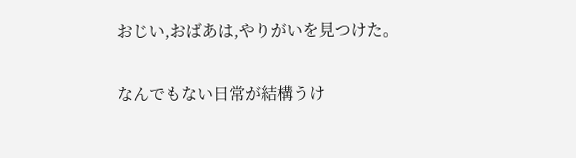おじい,おばあは,やりがいを見つけた。

なんでもない日常が結構うけ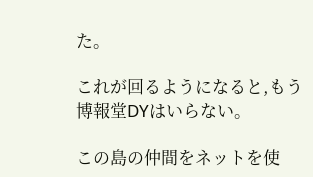た。

これが回るようになると,もう博報堂DYはいらない。

この島の仲間をネットを使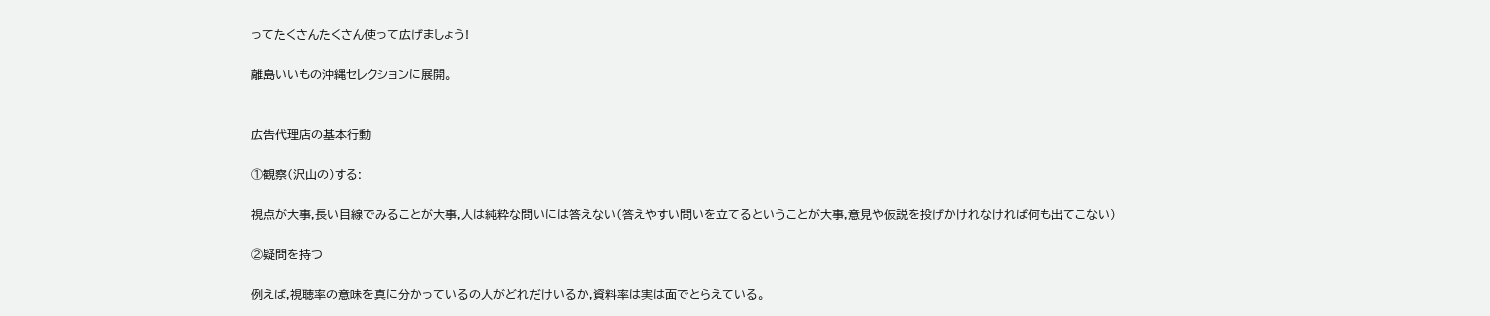ってたくさんたくさん使って広げましょう!

離島いいもの沖縄セレクションに展開。


広告代理店の基本行動

①観察(沢山の)する:

視点が大事,長い目線でみることが大事,人は純粋な問いには答えない(答えやすい問いを立てるということが大事,意見や仮説を投げかけれなければ何も出てこない)

②疑問を持つ

例えば,視聴率の意味を真に分かっているの人がどれだけいるか,資料率は実は面でとらえている。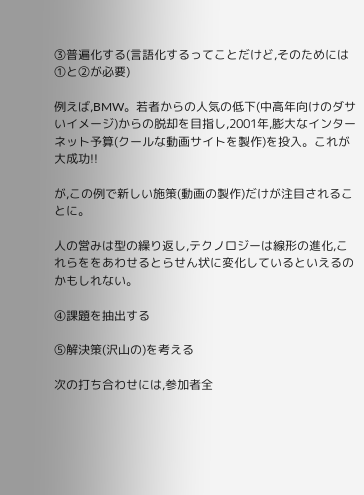③普遍化する(言語化するってことだけど,そのためには①と②が必要)

例えば,BMW。若者からの人気の低下(中高年向けのダサいイメージ)からの脱却を目指し,2001年,膨大なインターネット予算(クールな動画サイトを製作)を投入。これが大成功!!

が,この例で新しい施策(動画の製作)だけが注目されることに。

人の営みは型の繰り返し,テクノロジーは線形の進化,これらををあわせるとらせん状に変化しているといえるのかもしれない。

④課題を抽出する

⑤解決策(沢山の)を考える

次の打ち合わせには,参加者全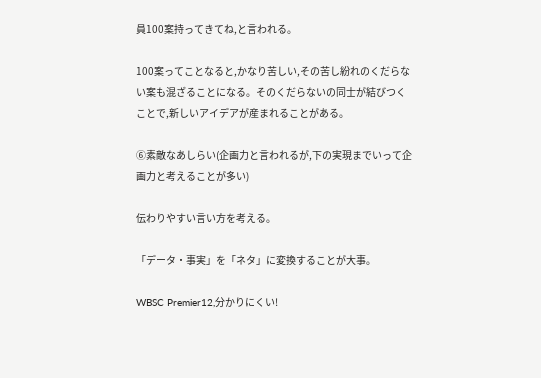員100案持ってきてね,と言われる。

100案ってことなると,かなり苦しい,その苦し紛れのくだらない案も混ざることになる。そのくだらないの同士が結びつくことで,新しいアイデアが産まれることがある。

⑥素敵なあしらい(企画力と言われるが,下の実現までいって企画力と考えることが多い)

伝わりやすい言い方を考える。

「データ・事実」を「ネタ」に変換することが大事。

WBSC Premier12,分かりにくい!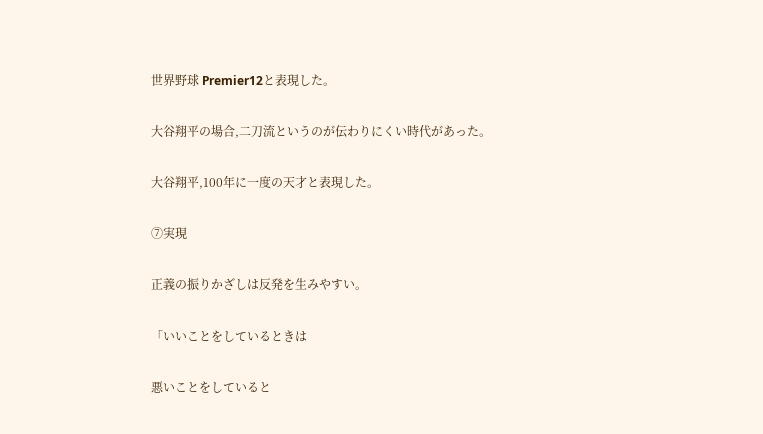世界野球 Premier12と表現した。

大谷翔平の場合,二刀流というのが伝わりにくい時代があった。

大谷翔平,100年に一度の天才と表現した。

⑦実現

正義の振りかざしは反発を生みやすい。

「いいことをしているときは

悪いことをしていると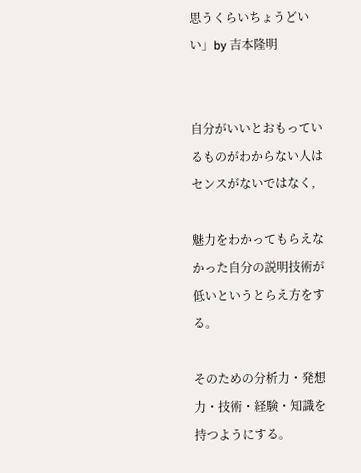思うくらいちょうどいい」by 吉本隆明


自分がいいとおもっているものがわからない人はセンスがないではなく,

魅力をわかってもらえなかった自分の説明技術が低いというとらえ方をする。

そのための分析力・発想力・技術・経験・知識を持つようにする。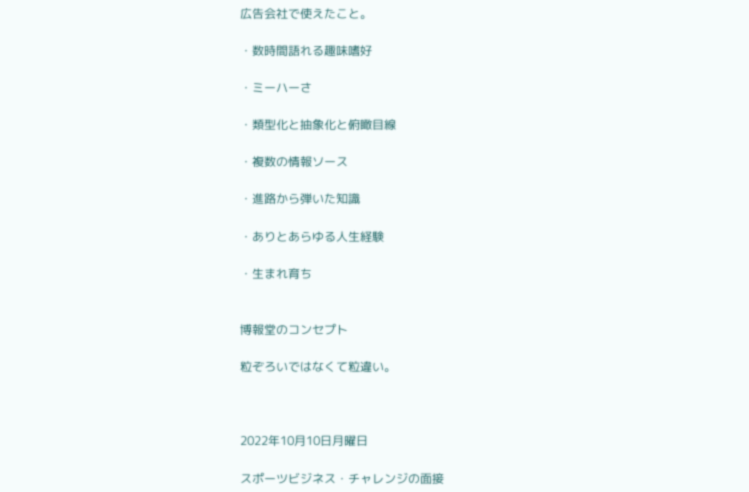広告会社で使えたこと。

・数時間語れる趣味嗜好

・ミーハーさ

・類型化と抽象化と俯瞰目線

・複数の情報ソース

・進路から弾いた知識

・ありとあらゆる人生経験

・生まれ育ち


博報堂のコンセプト

粒ぞろいではなくて粒違い。



2022年10月10日月曜日

スポーツビジネス・チャレンジの面接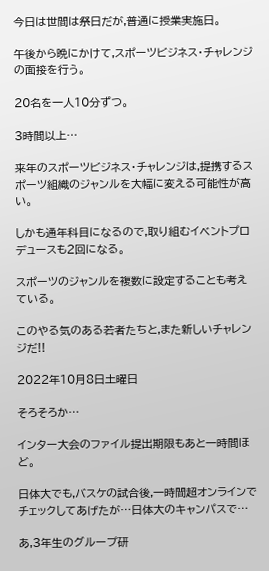今日は世間は祭日だが,普通に授業実施日。

午後から晩にかけて,スポーツビジネス・チャレンジの面接を行う。

20名を一人10分ずつ。

3時間以上…

来年のスポーツビジネス・チャレンジは,提携するスポーツ組織のジャンルを大幅に変える可能性が高い。

しかも通年科目になるので,取り組むイベントプロデュースも2回になる。

スポーツのジャンルを複数に設定することも考えている。

このやる気のある若者たちと,また新しいチャレンジだ!!

2022年10月8日土曜日

そろそろか…

インター大会のファイル提出期限もあと一時間ほど。

日体大でも,バスケの試合後,一時間超オンラインでチェックしてあげたが…日体大のキャンパスで…

あ,3年生のグループ研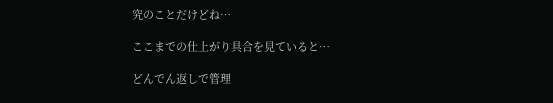究のことだけどね…

ここまでの仕上がり具合を見ていると…

どんでん返しで管理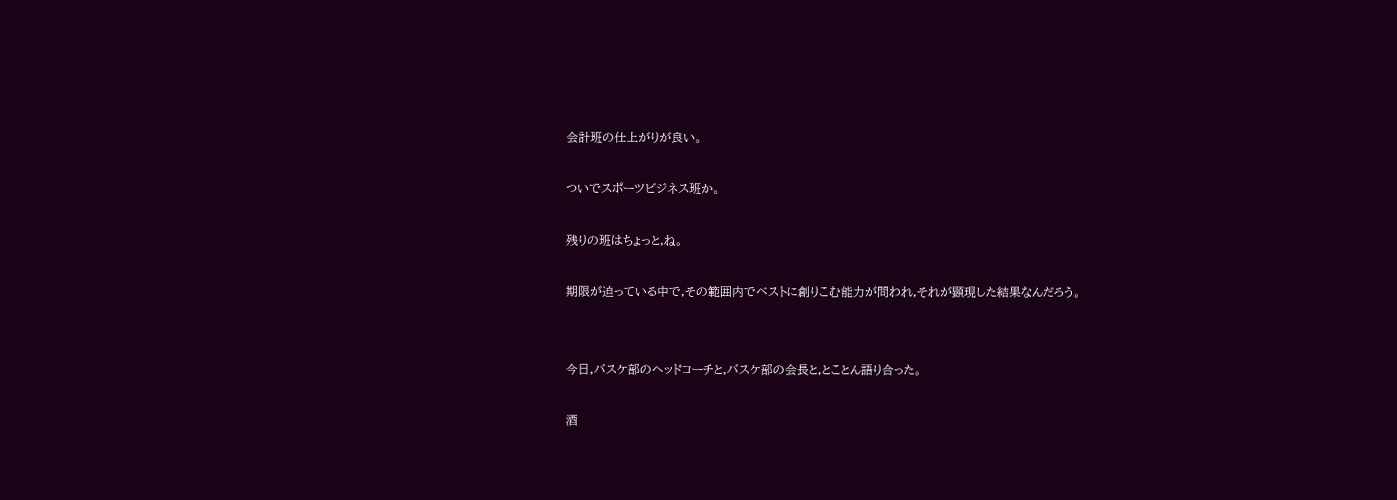会計班の仕上がりが良い。

ついでスポーツビジネス班か。

残りの班はちょっと,ね。

期限が迫っている中で,その範囲内でベストに創りこむ能力が問われ,それが顕現した結果なんだろう。


今日,バスケ部のヘッドコーチと,バスケ部の会長と,とことん語り合った。

酒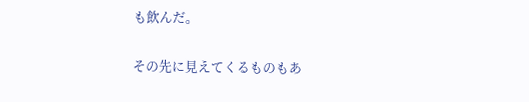も飲んだ。

その先に見えてくるものもあ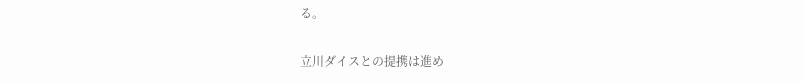る。

立川ダイスとの提携は進め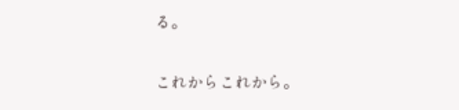る。

これからこれから。